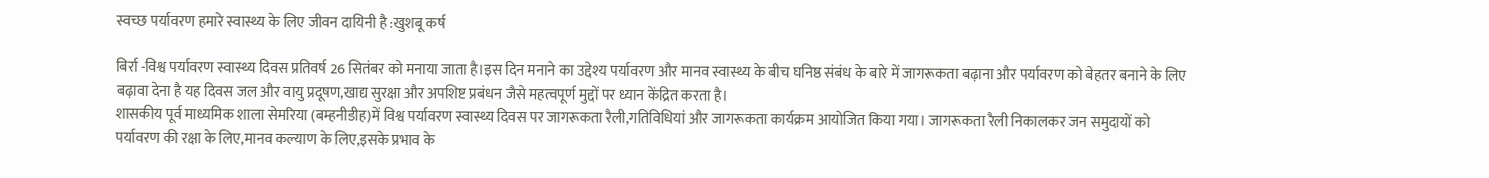स्वच्छ पर्यावरण हमारे स्वास्थ्य के लिए जीवन दायिनी है :खुशबू कर्ष

बिर्रा -विश्व पर्यावरण स्वास्थ्य दिवस प्रतिवर्ष 26 सितंबर को मनाया जाता है।इस दिन मनाने का उद्देश्य पर्यावरण और मानव स्वास्थ्य के बीच घनिष्ठ संबंध के बारे में जागरूकता बढ़ाना और पर्यावरण को बेहतर बनाने के लिए बढ़ावा देना है यह दिवस जल और वायु प्रदूषण,खाद्य सुरक्षा और अपशिष्ट प्रबंधन जैसे महत्वपूर्ण मुद्दों पर ध्यान केंद्रित करता है।
शासकीय पूर्व माध्यमिक शाला सेमरिया (बम्हनीडीह)में विश्व पर्यावरण स्वास्थ्य दिवस पर जागरूकता रैली,गतिविधियां और जागरूकता कार्यक्रम आयोजित किया गया। जागरूकता रैली निकालकर जन समुदायों को पर्यावरण की रक्षा के लिए,मानव कल्याण के लिए,इसके प्रभाव के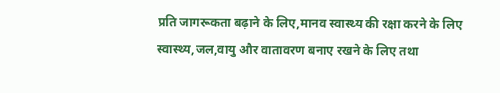प्रति जागरूकता बढ़ाने के लिए,मानव स्वास्थ्य की रक्षा करने के लिए स्वास्थ्य,जल,वायु और वातावरण बनाए रखने के लिए तथा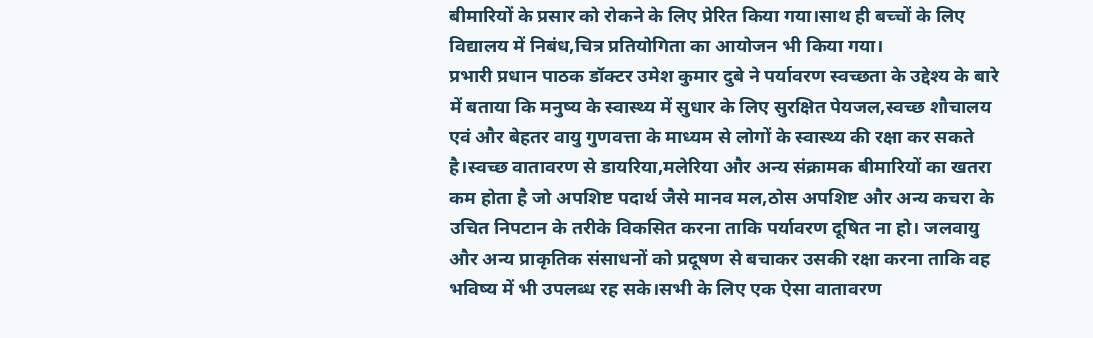बीमारियों के प्रसार को रोकने के लिए प्रेरित किया गया।साथ ही बच्चों के लिए विद्यालय में निबंध,चित्र प्रतियोगिता का आयोजन भी किया गया।
प्रभारी प्रधान पाठक डॉक्टर उमेश कुमार दुबे ने पर्यावरण स्वच्छता के उद्देश्य के बारे में बताया कि मनुष्य के स्वास्थ्य में सुधार के लिए सुरक्षित पेयजल,स्वच्छ शौचालय एवं और बेहतर वायु गुणवत्ता के माध्यम से लोगों के स्वास्थ्य की रक्षा कर सकते है।स्वच्छ वातावरण से डायरिया,मलेरिया और अन्य संक्रामक बीमारियों का खतरा कम होता है जो अपशिष्ट पदार्थ जैसे मानव मल,ठोस अपशिष्ट और अन्य कचरा के उचित निपटान के तरीके विकसित करना ताकि पर्यावरण दूषित ना हो। जलवायु और अन्य प्राकृतिक संसाधनों को प्रदूषण से बचाकर उसकी रक्षा करना ताकि वह भविष्य में भी उपलब्ध रह सके।सभी के लिए एक ऐसा वातावरण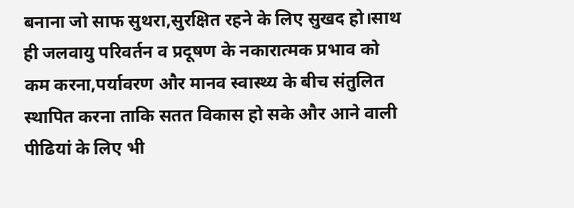बनाना जो साफ सुथरा,सुरक्षित रहने के लिए सुखद हो।साथ ही जलवायु परिवर्तन व प्रदूषण के नकारात्मक प्रभाव को कम करना,पर्यावरण और मानव स्वास्थ्य के बीच संतुलित स्थापित करना ताकि सतत विकास हो सके और आने वाली पीढियां के लिए भी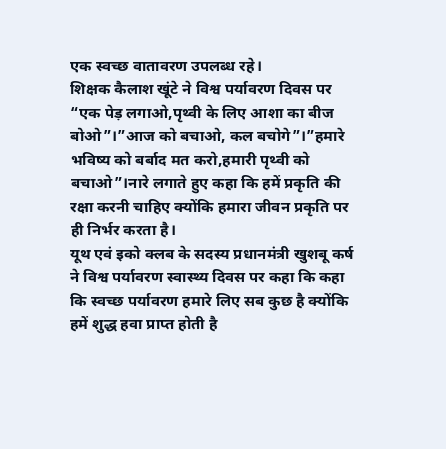एक स्वच्छ वातावरण उपलब्ध रहे।
शिक्षक कैलाश खूंटे ने विश्व पर्यावरण दिवस पर “एक पेड़ लगाओ,पृथ्वी के लिए आशा का बीज बोओ”।”आज को बचाओ, कल बचोगे”।”हमारे भविष्य को बर्बाद मत करो,हमारी पृथ्वी को बचाओ”।नारे लगाते हुए कहा कि हमें प्रकृति की रक्षा करनी चाहिए क्योंकि हमारा जीवन प्रकृति पर ही निर्भर करता है।
यूथ एवं इको क्लब के सदस्य प्रधानमंत्री खुशबू कर्ष ने विश्व पर्यावरण स्वास्थ्य दिवस पर कहा कि कहा कि स्वच्छ पर्यावरण हमारे लिए सब कुछ है क्योंकि हमें शुद्ध हवा प्राप्त होती है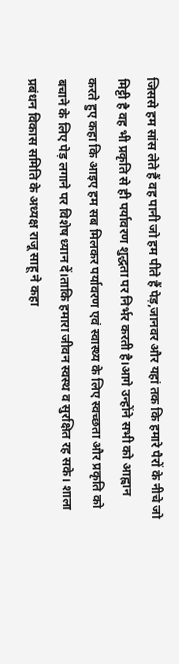जिससे हम सांस लेते हैं वह पानी जो हम पीते हैं पेड़,जानवर और यहां तक कि हमारे पैरों के नीचे जो मिट्टी है वह भी प्रकृति से ही पर्यावरण शुद्धता पर निर्भर करती है।आगे उन्होंने सभी को आह्वान करते हुए कहा कि आइए हम सब मिलकर पर्यावरण एवं स्वास्थ्य के लिए स्वच्छता और प्रकृति को बचाने के लिए पेड़ लगाने पर विशेष ध्यान दें।ताकि हमारा जीवन स्वस्थ व सुरक्षित रह सके। शाला प्रबंधन विकास समिति के अध्यक्ष राजू साहू ने कहा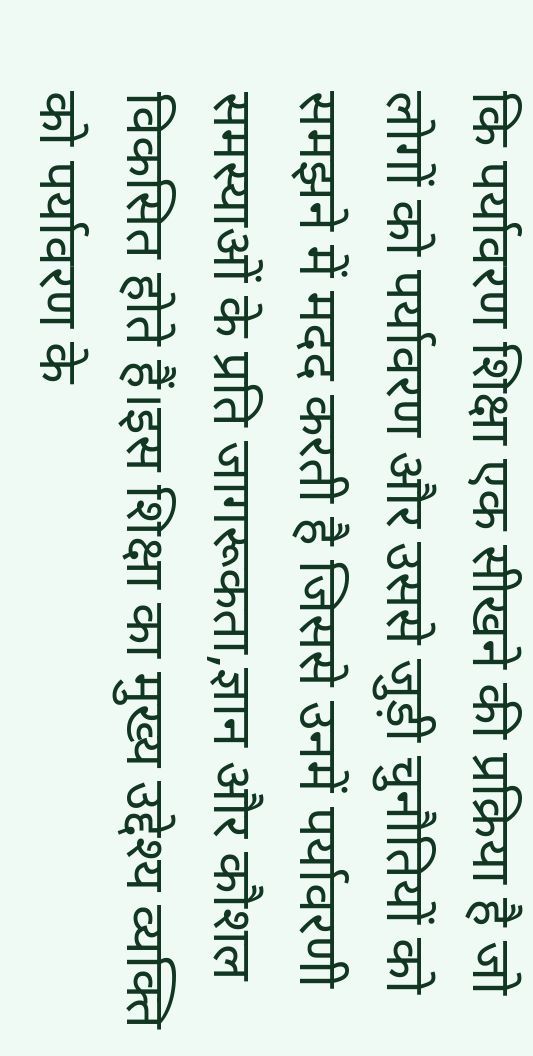कि पर्यावरण शिक्षा एक सीखने की प्रक्रिया है जो लोगों को पर्यावरण और उससे जुड़ी चुनौतियों को समझने में मदद करती है जिससे उनमें पर्यावरणी समस्याओं के प्रति जागरूकता,ज्ञान और कौशल विकसित होते हैं।इस शिक्षा का मुख्य उद्देश्य व्यक्ति को पर्यावरण के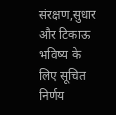संरक्षण,सुधार और टिकाऊ भविष्य के लिए सूचित निर्णय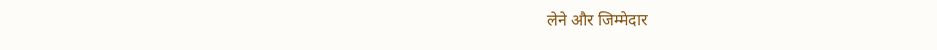लेने और जिम्मेदार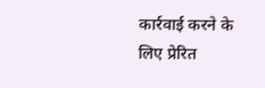कार्रवाई करने के लिए प्रेरित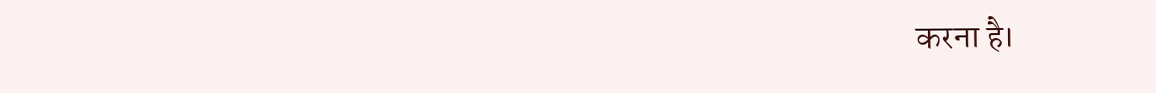करना है।